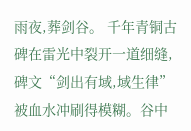雨夜,葬剑谷。 千年青铜古碑在雷光中裂开一道细缝,碑文“剑出有域,域生律”被血水冲刷得模糊。谷中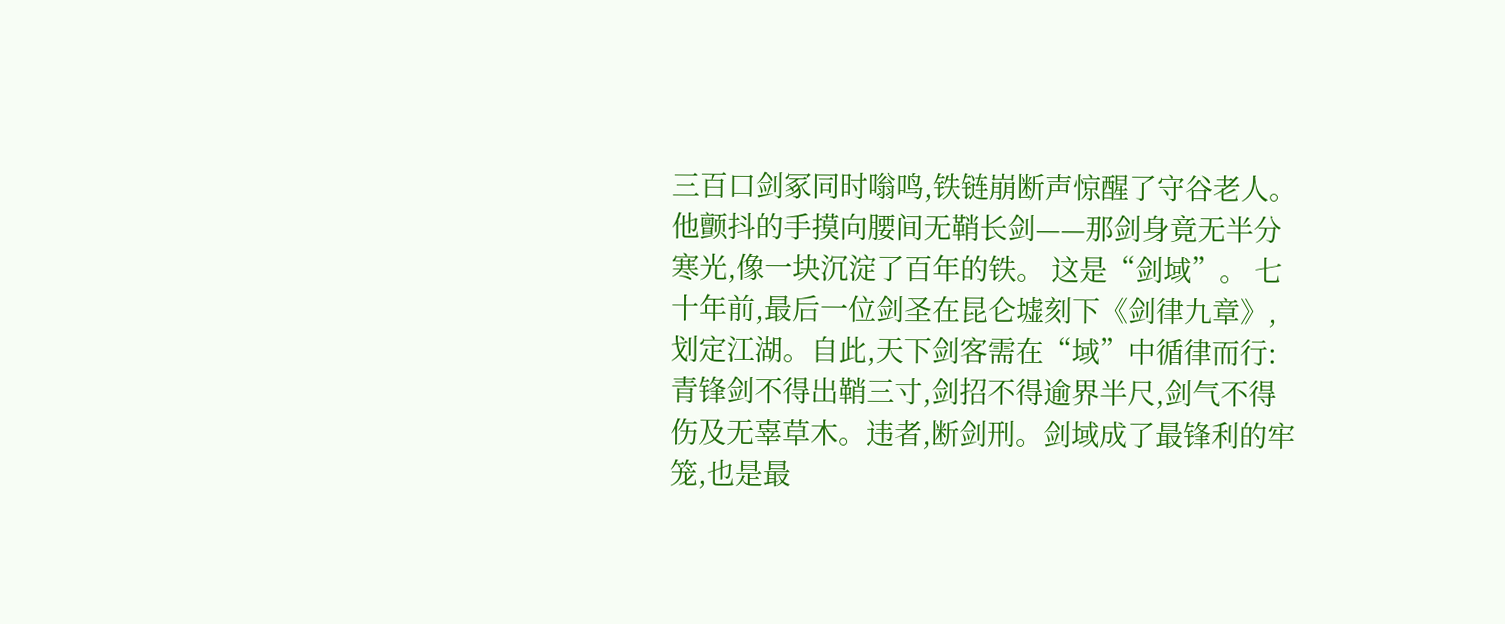三百口剑冢同时嗡鸣,铁链崩断声惊醒了守谷老人。他颤抖的手摸向腰间无鞘长剑——那剑身竟无半分寒光,像一块沉淀了百年的铁。 这是“剑域”。 七十年前,最后一位剑圣在昆仑墟刻下《剑律九章》,划定江湖。自此,天下剑客需在“域”中循律而行:青锋剑不得出鞘三寸,剑招不得逾界半尺,剑气不得伤及无辜草木。违者,断剑刑。剑域成了最锋利的牢笼,也是最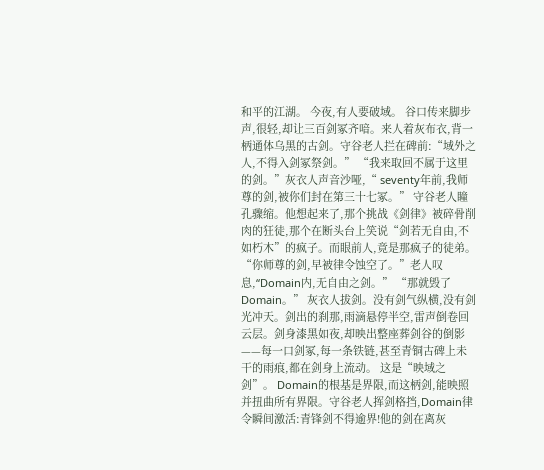和平的江湖。 今夜,有人要破域。 谷口传来脚步声,很轻,却让三百剑冢齐喑。来人着灰布衣,背一柄通体乌黑的古剑。守谷老人拦在碑前:“域外之人,不得入剑冢祭剑。” “我来取回不属于这里的剑。”灰衣人声音沙哑,“ seventy年前,我师尊的剑,被你们封在第三十七冢。” 守谷老人瞳孔骤缩。他想起来了,那个挑战《剑律》被碎骨削肉的狂徒,那个在断头台上笑说“剑若无自由,不如朽木”的疯子。而眼前人,竟是那疯子的徒弟。 “你师尊的剑,早被律令蚀空了。”老人叹息,“Domain内,无自由之剑。” “那就毁了Domain。” 灰衣人拔剑。没有剑气纵横,没有剑光冲天。剑出的刹那,雨滴悬停半空,雷声倒卷回云层。剑身漆黑如夜,却映出整座葬剑谷的倒影——每一口剑冢,每一条铁链,甚至青铜古碑上未干的雨痕,都在剑身上流动。 这是“映域之剑”。 Domain的根基是界限,而这柄剑,能映照并扭曲所有界限。守谷老人挥剑格挡,Domain律令瞬间激活:青锋剑不得逾界!他的剑在离灰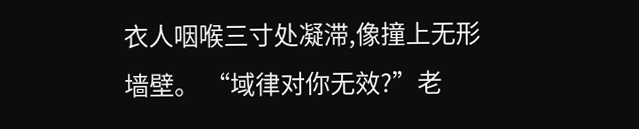衣人咽喉三寸处凝滞,像撞上无形墙壁。 “域律对你无效?”老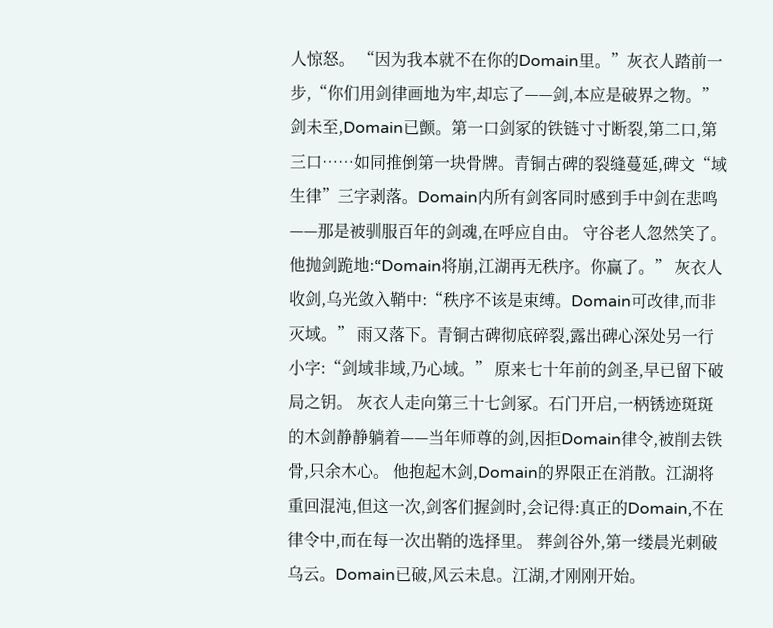人惊怒。 “因为我本就不在你的Domain里。”灰衣人踏前一步,“你们用剑律画地为牢,却忘了——剑,本应是破界之物。” 剑未至,Domain已颤。第一口剑冢的铁链寸寸断裂,第二口,第三口……如同推倒第一块骨牌。青铜古碑的裂缝蔓延,碑文“域生律”三字剥落。Domain内所有剑客同时感到手中剑在悲鸣——那是被驯服百年的剑魂,在呼应自由。 守谷老人忽然笑了。他抛剑跪地:“Domain将崩,江湖再无秩序。你赢了。” 灰衣人收剑,乌光敛入鞘中:“秩序不该是束缚。Domain可改律,而非灭域。” 雨又落下。青铜古碑彻底碎裂,露出碑心深处另一行小字:“剑域非域,乃心域。” 原来七十年前的剑圣,早已留下破局之钥。 灰衣人走向第三十七剑冢。石门开启,一柄锈迹斑斑的木剑静静躺着——当年师尊的剑,因拒Domain律令,被削去铁骨,只余木心。 他抱起木剑,Domain的界限正在消散。江湖将重回混沌,但这一次,剑客们握剑时,会记得:真正的Domain,不在律令中,而在每一次出鞘的选择里。 葬剑谷外,第一缕晨光刺破乌云。Domain已破,风云未息。江湖,才刚刚开始。